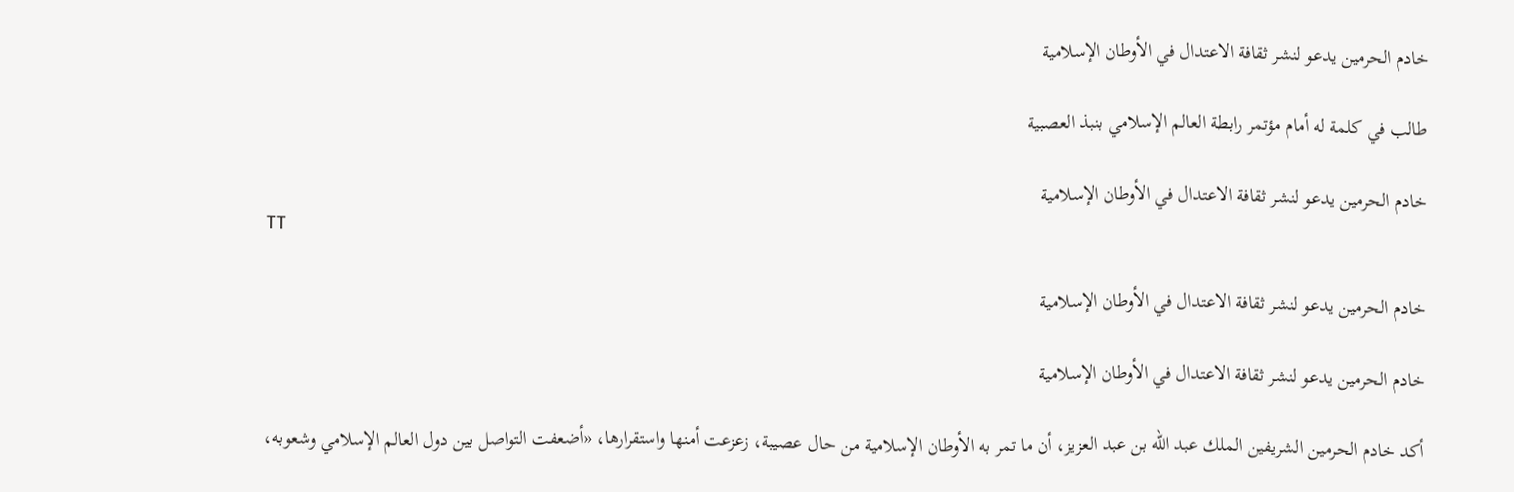خادم الحرمين يدعو لنشر ثقافة الاعتدال في الأوطان الإسلامية

طالب في كلمة له أمام مؤتمر رابطة العالم الإسلامي بنبذ العصبية

خادم الحرمين يدعو لنشر ثقافة الاعتدال في الأوطان الإسلامية
TT

خادم الحرمين يدعو لنشر ثقافة الاعتدال في الأوطان الإسلامية

خادم الحرمين يدعو لنشر ثقافة الاعتدال في الأوطان الإسلامية

أكد خادم الحرمين الشريفين الملك عبد الله بن عبد العزيز، أن ما تمر به الأوطان الإسلامية من حال عصيبة، زعزعت أمنها واستقرارها، «أضعفت التواصل بين دول العالم الإسلامي وشعوبه،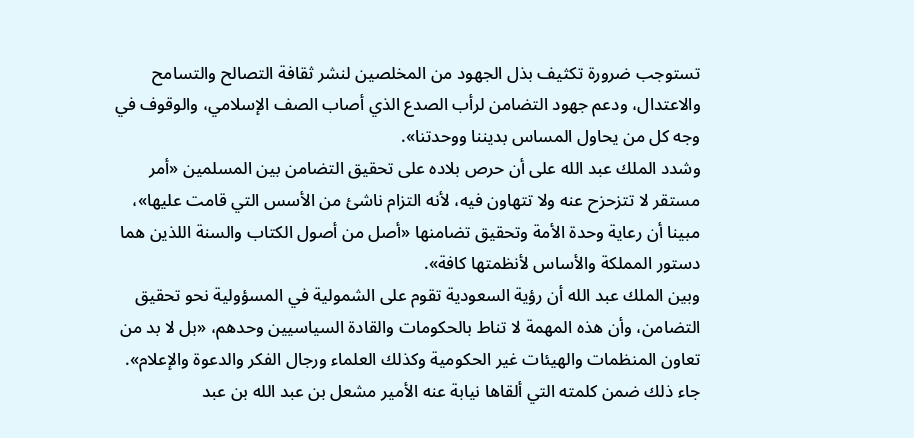تستوجب ضرورة تكثيف بذل الجهود من المخلصين لنشر ثقافة التصالح والتسامح والاعتدال، ودعم جهود التضامن لرأب الصدع الذي أصاب الصف الإسلامي، والوقوف في وجه كل من يحاول المساس بديننا ووحدتنا».
وشدد الملك عبد الله على أن حرص بلاده على تحقيق التضامن بين المسلمين «أمر مستقر لا تتزحزح عنه ولا تتهاون فيه، لأنه التزام ناشئ من الأسس التي قامت عليها»، مبينا أن رعاية وحدة الأمة وتحقيق تضامنها «أصل من أصول الكتاب والسنة اللذين هما دستور المملكة والأساس لأنظمتها كافة».
وبين الملك عبد الله أن رؤية السعودية تقوم على الشمولية في المسؤولية نحو تحقيق التضامن، وأن هذه المهمة لا تناط بالحكومات والقادة السياسيين وحدهم، «بل لا بد من تعاون المنظمات والهيئات غير الحكومية وكذلك العلماء ورجال الفكر والدعوة والإعلام».
جاء ذلك ضمن كلمته التي ألقاها نيابة عنه الأمير مشعل بن عبد الله بن عبد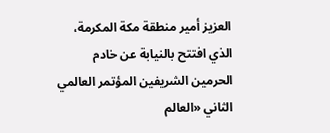العزيز أمير منطقة مكة المكرمة، الذي افتتح بالنيابة عن خادم الحرمين الشريفين المؤتمر العالمي الثاني «العالم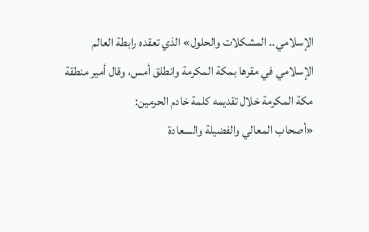الإسلامي.. المشكلات والحلول» الذي تعقده رابطة العالم الإسلامي في مقرها بمكة المكرمة وانطلق أمس، وقال أمير منطقة مكة المكرمة خلال تقديمه كلمة خادم الحرمين:
«أصحاب المعالي والفضيلة والسعادة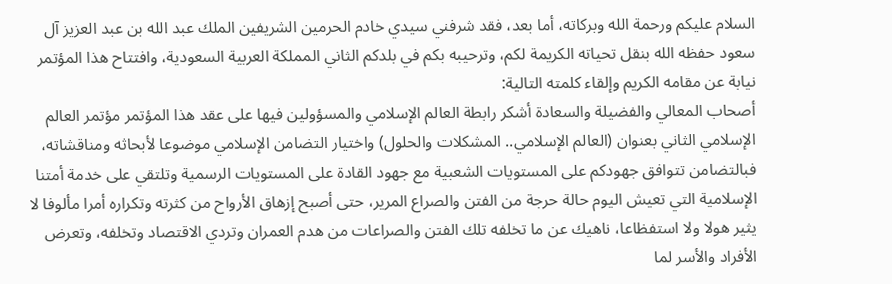السلام عليكم ورحمة الله وبركاته، أما بعد، فقد شرفني سيدي خادم الحرمين الشريفين الملك عبد الله بن عبد العزيز آل سعود حفظه الله بنقل تحياته الكريمة لكم، وترحيبه بكم في بلدكم الثاني المملكة العربية السعودية، وافتتاح هذا المؤتمر نيابة عن مقامه الكريم وإلقاء كلمته التالية:
أصحاب المعالي والفضيلة والسعادة أشكر رابطة العالم الإسلامي والمسؤولين فيها على عقد هذا المؤتمر مؤتمر العالم الإسلامي الثاني بعنوان (العالم الإسلامي.. المشكلات والحلول) واختيار التضامن الإسلامي موضوعا لأبحاثه ومناقشاته، فبالتضامن تتوافق جهودكم على المستويات الشعبية مع جهود القادة على المستويات الرسمية وتلتقي على خدمة أمتنا الإسلامية التي تعيش اليوم حالة حرجة من الفتن والصراع المرير، حتى أصبح إزهاق الأرواح من كثرته وتكراره أمرا مألوفا لا يثير هولا ولا استفظاعا، ناهيك عن ما تخلفه تلك الفتن والصراعات من هدم العمران وتردي الاقتصاد وتخلفه، وتعرض الأفراد والأسر لما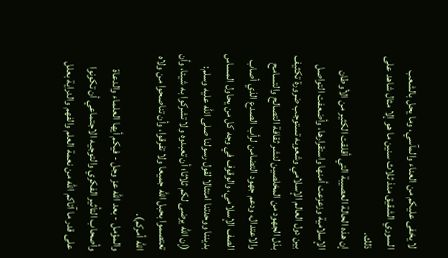لا يخفى عليكم من العناء والمآسي، وما يحل بالشعب السوري الشقيق منذ ثلاث سنين ما هو إلا مثال شاهد على ذلك.
إن هذه الحالة العصيبة التي أقلقت الكثير من الأوطان الإسلامية وزعزعت أمنها واستقرارها، وأضعفت التواصل بين دول العالم الإسلامي وشعوبه تستوجب ضرورة تكثيف بذل الجهود من المخلصين لنشر ثقافة التصالح والتسامح والاعتدال، ودعم جهود التضامن لرأب الصدع الذي أصاب الصف الإسلامي، والوقوف في وجه كل من يحاول المساس بديننا ووحدتنا امتثالا لقول رسولنا صلى الله عليه وسلم: (إن الله يرضى لكم ثلاثا؛ أن تعبدوه ولا تشركوا به شيئا، وأن تعتصموا بحبل الله جميعا ولا تفرقوا، وأن تناصحوا من ولاه الله أمركم).
والمؤمل - بعد الله عز وجل - فيكم أيها العلماء والدعاة وأصحاب التأثير الفكري والتوجيه الاجتماعي أن تكونوا على قدر ما آتاكم الله من نعمة العلم والفهم والدراية بعلل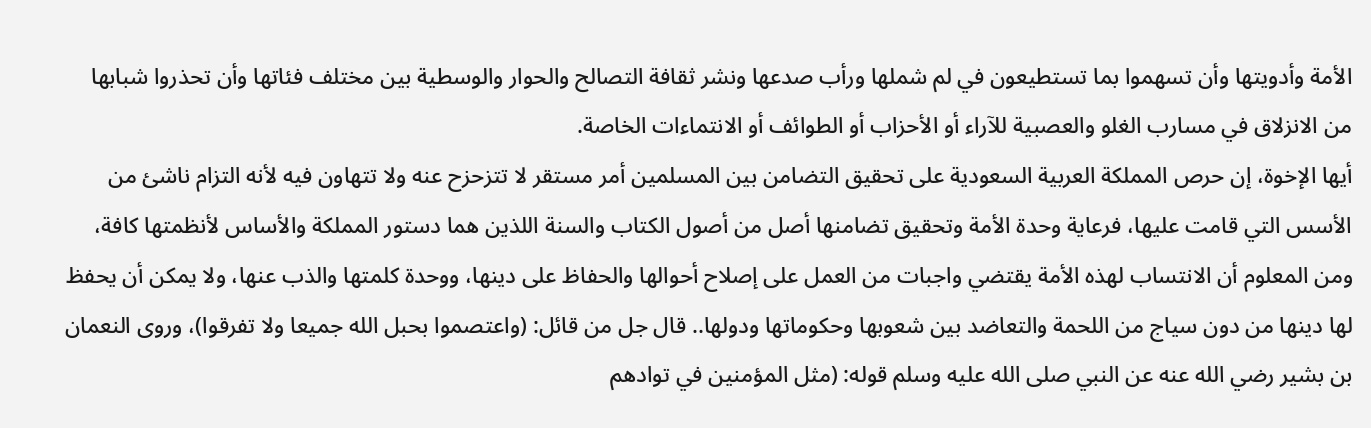الأمة وأدويتها وأن تسهموا بما تستطيعون في لم شملها ورأب صدعها ونشر ثقافة التصالح والحوار والوسطية بين مختلف فئاتها وأن تحذروا شبابها من الانزلاق في مسارب الغلو والعصبية للآراء أو الأحزاب أو الطوائف أو الانتماءات الخاصة.
أيها الإخوة، إن حرص المملكة العربية السعودية على تحقيق التضامن بين المسلمين أمر مستقر لا تتزحزح عنه ولا تتهاون فيه لأنه التزام ناشئ من الأسس التي قامت عليها، فرعاية وحدة الأمة وتحقيق تضامنها أصل من أصول الكتاب والسنة اللذين هما دستور المملكة والأساس لأنظمتها كافة، ومن المعلوم أن الانتساب لهذه الأمة يقتضي واجبات من العمل على إصلاح أحوالها والحفاظ على دينها، ووحدة كلمتها والذب عنها، ولا يمكن أن يحفظ لها دينها من دون سياج من اللحمة والتعاضد بين شعوبها وحكوماتها ودولها.. قال جل من قائل: (واعتصموا بحبل الله جميعا ولا تفرقوا)، وروى النعمان بن بشير رضي الله عنه عن النبي صلى الله عليه وسلم قوله: (مثل المؤمنين في توادهم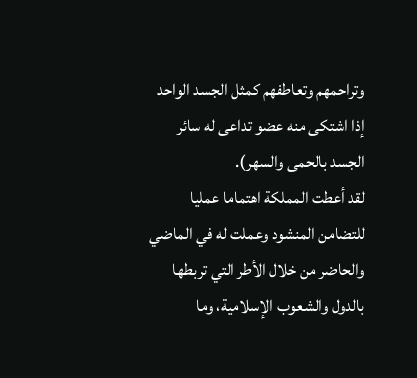وتراحمهم وتعاطفهم كمثل الجسد الواحد إذا اشتكى منه عضو تداعى له سائر الجسد بالحمى والسهر).
لقد أعطت المملكة اهتماما عمليا للتضامن المنشود وعملت له في الماضي والحاضر من خلال الأطر التي تربطها بالدول والشعوب الإسلامية، وما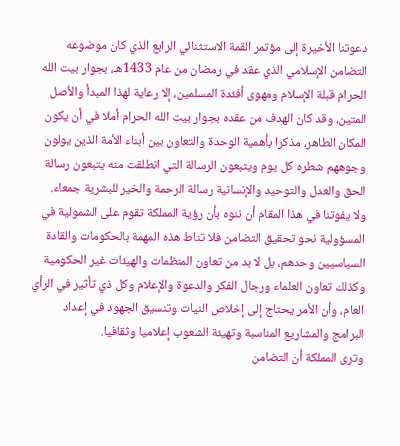دعوتنا الأخيرة إلى مؤتمر القمة الاستثنائي الرابع الذي كان موضوعه التضامن الإسلامي الذي عقد في رمضان من عام 1433هـ، بجوار بيت الله الحرام قبلة الإسلام ومهوى أفئدة المسلمين، إلا رعاية لهذا المبدأ والأصل المتين، وقد كان الهدف من عقده بجوار بيت الله الحرام أملا في أن يكون المكان الطاهر، مذكرا بأهمية الوحدة والتعاون بين أبناء الأمة الذين يولون وجوههم شطره كل يوم ويتبعون الرسالة التي انطلقت منه يتبعون رسالة الحق والعدل والتوحيد والإنسانية رسالة الرحمة والخير للبشرية جمعاء.
ولا يفوتنا في هذا المقام أن ننوه بأن رؤية المملكة تقوم على الشمولية في المسؤولية نحو تحقيق التضامن فلا تناط هذه المهمة بالحكومات والقادة السياسيين وحدهم، بل لا بد من تعاون المنظمات والهيئات غير الحكومية وكذلك تعاون العلماء ورجال الفكر والدعوة والإعلام وكل ذي تأثير في الرأي العام، وأن الأمر يحتاج إلى إخلاص النيات وتنسيق الجهود في إعداد البرامج والمشاريع المناسبة وتهيئة الشعوب إعلاميا وثقافيا.
وترى المملكة أن التضامن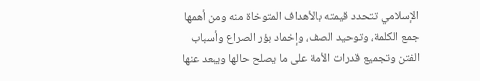الإسلامي تتحدد قيمته بالأهداف المتوخاة منه ومن أهمها جمع الكلمة، وتوحيد الصف، وإخماد بؤر الصراع وأسباب الفتن وتجميع قدرات الأمة على ما يصلح حالها ويبعد عنها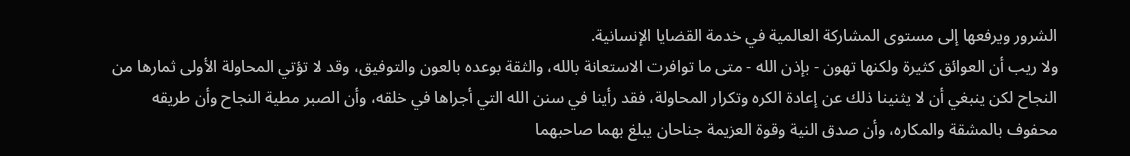الشرور ويرفعها إلى مستوى المشاركة العالمية في خدمة القضايا الإنسانية.
ولا ريب أن العوائق كثيرة ولكنها تهون - بإذن الله - متى ما توافرت الاستعانة بالله، والثقة بوعده بالعون والتوفيق، وقد لا تؤتي المحاولة الأولى ثمارها من النجاح لكن ينبغي أن لا يثنينا ذلك عن إعادة الكره وتكرار المحاولة، فقد رأينا في سنن الله التي أجراها في خلقه، وأن الصبر مطية النجاح وأن طريقه محفوف بالمشقة والمكاره، وأن صدق النية وقوة العزيمة جناحان يبلغ بهما صاحبهما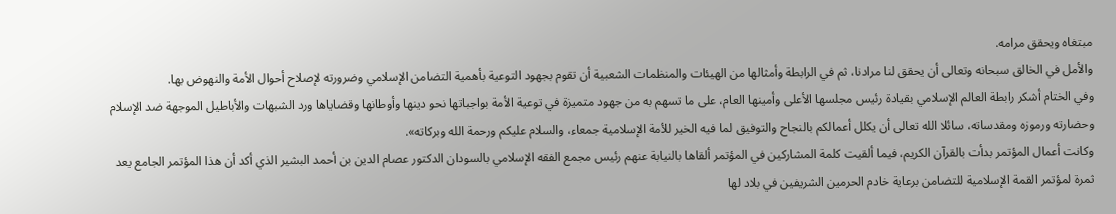مبتغاه ويحقق مرامه.
والأمل في الخالق سبحانه وتعالى أن يحقق لنا مرادنا، ثم في الرابطة وأمثالها من الهيئات والمنظمات الشعبية أن تقوم بجهود التوعية بأهمية التضامن الإسلامي وضرورته لإصلاح أحوال الأمة والنهوض بها.
وفي الختام أشكر رابطة العالم الإسلامي بقيادة رئيس مجلسها الأعلى وأمينها العام، على ما تسهم به من جهود متميزة في توعية الأمة بواجباتها نحو دينها وأوطانها وقضاياها ورد الشبهات والأباطيل الموجهة ضد الإسلام وحضارته ورموزه ومقدساته، سائلا الله تعالى أن يكلل أعمالكم بالنجاح والتوفيق لما فيه الخير للأمة الإسلامية جمعاء، والسلام عليكم ورحمة الله وبركاته».
وكانت أعمال المؤتمر بدأت بالقرآن الكريم، فيما ألقيت كلمة المشاركين في المؤتمر ألقاها بالنيابة عنهم رئيس مجمع الفقه الإسلامي بالسودان الدكتور عصام الدين بن أحمد البشير الذي أكد أن هذا المؤتمر الجامع يعد ثمرة لمؤتمر القمة الإسلامية للتضامن برعاية خادم الحرمين الشريفين في بلاد لها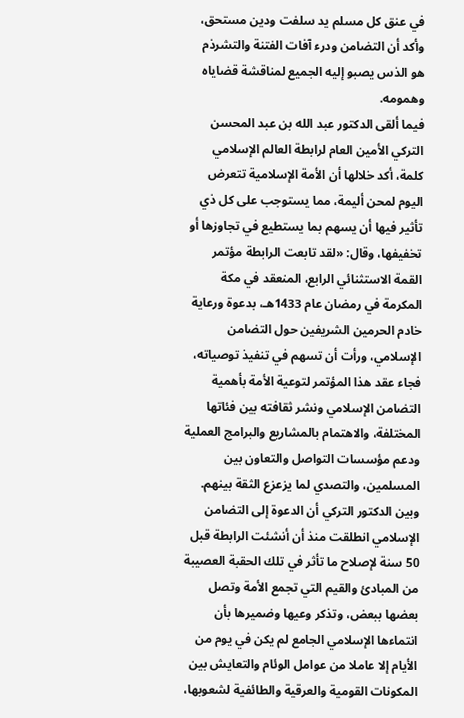في عنق كل مسلم يد سلفت ودين مستحق، وأكد أن التضامن ودرء آفات الفتنة والتشرذم هو الذس يصبو إليه الجميع لمناقشة قضاياه وهمومه.
فيما ألقى الدكتور عبد الله بن عبد المحسن التركي الأمين العام لرابطة العالم الإسلامي كلمة، أكد خلالها أن الأمة الإسلامية تتعرض اليوم لمحن أليمة، مما يستوجب على كل ذي تأثير فيها أن يسهم بما يستطيع في تجاوزها أو تخفيفها، وقال: «لقد تابعت الرابطة مؤتمر القمة الاستثنائي الرابع، المنعقد في مكة المكرمة في رمضان عام 1433هـ، بدعوة ورعاية خادم الحرمين الشريفين حول التضامن الإسلامي، ورأت أن تسهم في تنفيذ توصياته، فجاء عقد هذا المؤتمر لتوعية الأمة بأهمية التضامن الإسلامي ونشر ثقافته بين فئاتها المختلفة، والاهتمام بالمشاريع والبرامج العملية ودعم مؤسسات التواصل والتعاون بين المسلمين، والتصدي لما يزعزع الثقة بينهم.
وبين الدكتور التركي أن الدعوة إلى التضامن الإسلامي انطلقت منذ أن أنشئت الرابطة قبل 50 سنة لإصلاح ما تأثر في تلك الحقبة العصيبة من المبادئ والقيم التي تجمع الأمة وتصل بعضها ببعض، وتذكر وعيها وضميرها بأن انتماءها الإسلامي الجامع لم يكن في يوم من الأيام إلا عاملا من عوامل الوئام والتعايش بين المكونات القومية والعرقية والطائفية لشعوبها،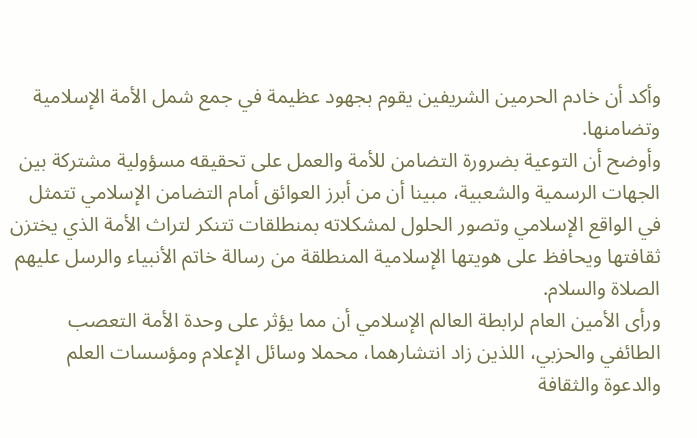وأكد أن خادم الحرمين الشريفين يقوم بجهود عظيمة في جمع شمل الأمة الإسلامية وتضامنها.
وأوضح أن التوعية بضرورة التضامن للأمة والعمل على تحقيقه مسؤولية مشتركة بين الجهات الرسمية والشعبية، مبينا أن من أبرز العوائق أمام التضامن الإسلامي تتمثل في الواقع الإسلامي وتصور الحلول لمشكلاته بمنطلقات تتنكر لتراث الأمة الذي يختزن ثقافتها ويحافظ على هويتها الإسلامية المنطلقة من رسالة خاتم الأنبياء والرسل عليهم الصلاة والسلام.
ورأى الأمين العام لرابطة العالم الإسلامي أن مما يؤثر على وحدة الأمة التعصب الطائفي والحزبي، اللذين زاد انتشارهما، محملا وسائل الإعلام ومؤسسات العلم والدعوة والثقافة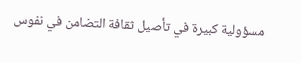مسؤولية كبيرة في تأصيل ثقافة التضامن في نفوس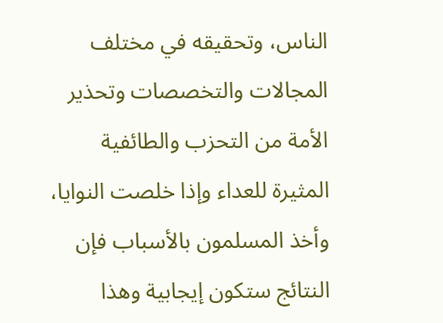الناس، وتحقيقه في مختلف المجالات والتخصصات وتحذير الأمة من التحزب والطائفية المثيرة للعداء وإذا خلصت النوايا، وأخذ المسلمون بالأسباب فإن النتائج ستكون إيجابية وهذا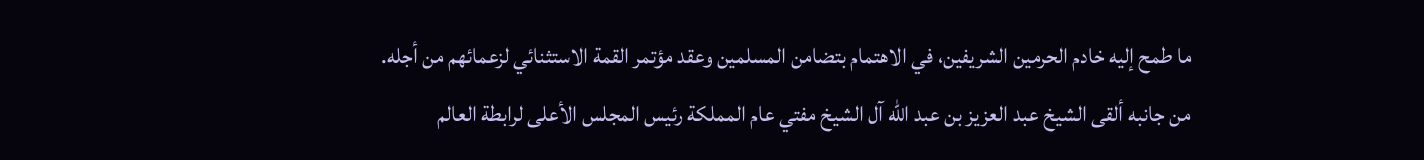ما طمح إليه خادم الحرمين الشريفين، في الاهتمام بتضامن المسلمين وعقد مؤتمر القمة الاستثنائي لزعمائهم من أجله.
من جانبه ألقى الشيخ عبد العزيز بن عبد الله آل الشيخ مفتي عام المملكة رئيس المجلس الأعلى لرابطة العالم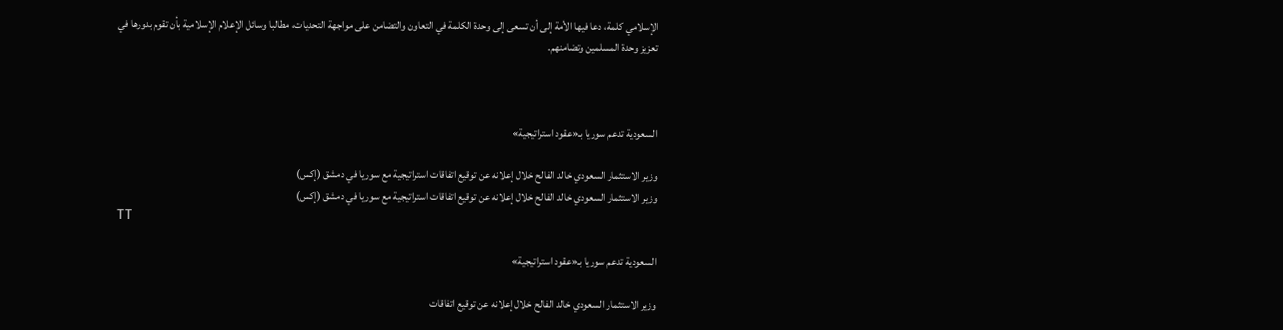الإسلامي كلمة، دعا فيها الأمة إلى أن تسعى إلى وحدة الكلمة في التعاون والتضامن على مواجهة التحديات، مطالبا وسائل الإعلام الإسلامية بأن تقوم بدورها في تعزيز وحدة المسلمين وتضامنهم.



السعودية تدعم سوريا بـ«عقود استراتيجية»

وزير الاستثمار السعودي خالد الفالح خلال إعلانه عن توقيع اتفاقات استراتيجية مع سوريا في دمشق (إكس)
وزير الاستثمار السعودي خالد الفالح خلال إعلانه عن توقيع اتفاقات استراتيجية مع سوريا في دمشق (إكس)
TT

السعودية تدعم سوريا بـ«عقود استراتيجية»

وزير الاستثمار السعودي خالد الفالح خلال إعلانه عن توقيع اتفاقات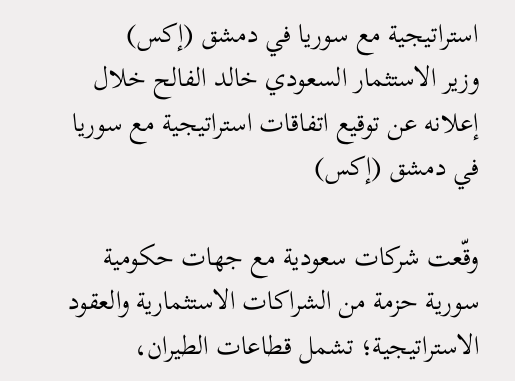استراتيجية مع سوريا في دمشق (إكس)
وزير الاستثمار السعودي خالد الفالح خلال إعلانه عن توقيع اتفاقات استراتيجية مع سوريا في دمشق (إكس)

وقّعت شركات سعودية مع جهات حكومية سورية حزمة من الشراكات الاستثمارية والعقود الاستراتيجية؛ تشمل قطاعات الطيران،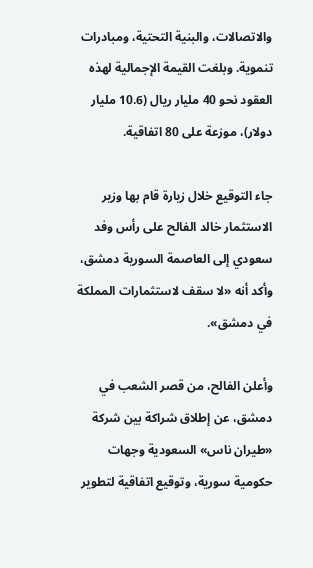والاتصالات، والبنية التحتية، ومبادرات تنموية. وبلغت القيمة الإجمالية لهذه العقود نحو 40 مليار ريال (10.6 مليار دولار)، موزعة على 80 اتفاقية.

جاء التوقيع خلال زيارة قام بها وزير الاستثمار خالد الفالح على رأس وفد سعودي إلى العاصمة السورية دمشق، وأكد أنه «لا سقف لاستثمارات المملكة في دمشق».

وأعلن الفالح، من قصر الشعب في دمشق، عن إطلاق شراكة بين شركة «طيران ناس» السعودية وجهات حكومية سورية، وتوقيع اتفاقية لتطوير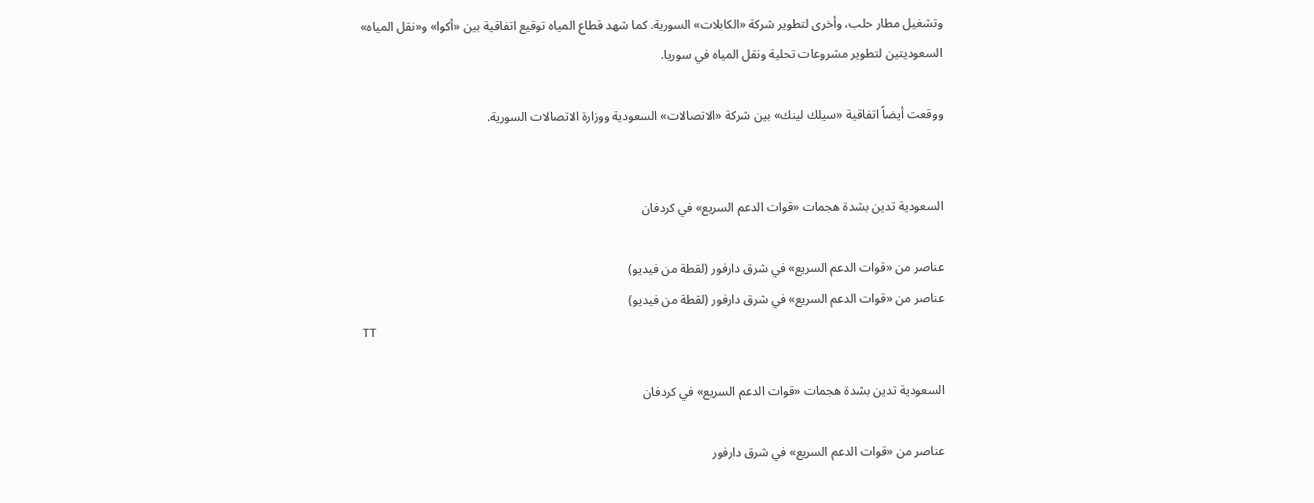وتشغيل مطار حلب، وأخرى لتطوير شركة «الكابلات» السورية. كما شهد قطاع المياه توقيع اتفاقية بين «أكوا» و«نقل المياه» السعوديتين لتطوير مشروعات تحلية ونقل المياه في سوريا.

ووقعت أيضاً اتفاقية «سيلك لينك» بين شركة «الاتصالات» السعودية ووزارة الاتصالات السورية.


السعودية تدين بشدة هجمات «قوات الدعم السريع» في كردفان

عناصر من «قوات الدعم السريع» في شرق دارفور (لقطة من فيديو)
عناصر من «قوات الدعم السريع» في شرق دارفور (لقطة من فيديو)
TT

السعودية تدين بشدة هجمات «قوات الدعم السريع» في كردفان

عناصر من «قوات الدعم السريع» في شرق دارفور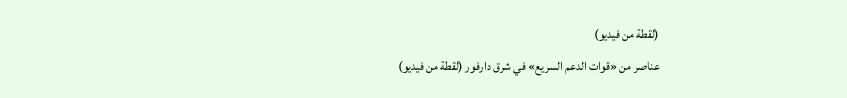(لقطة من فيديو)
عناصر من «قوات الدعم السريع» في شرق دارفور (لقطة من فيديو)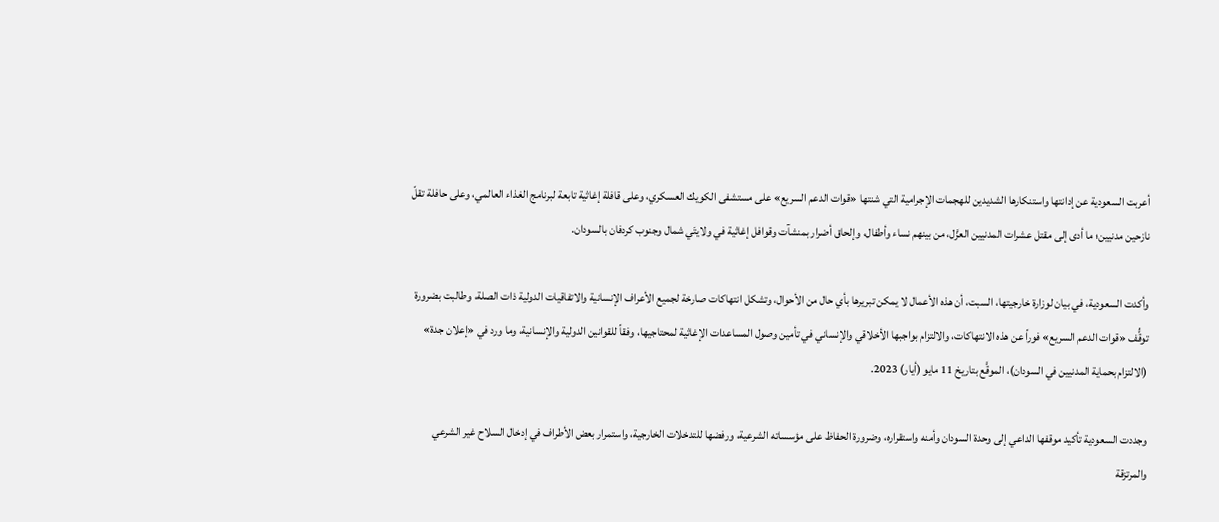أعربت السعودية عن إدانتها واستنكارها الشديدين للهجمات الإجرامية التي شنتها «قوات الدعم السريع» على مستشفى الكويك العسكري، وعلى قافلة إغاثية تابعة لبرنامج الغذاء العالمي، وعلى حافلة تقلّ نازحين مدنيين؛ ما أدى إلى مقتل عشرات المدنيين العزَّل، من بينهم نساء وأطفال، وإلحاق أضرار بمنشآت وقوافل إغاثية في ولايتَي شمال وجنوب كردفان بالسودان.

وأكدت السعودية، في بيان لوزارة خارجيتها، السبت، أن هذه الأعمال لا يمكن تبريرها بأي حال من الأحوال، وتشكل انتهاكات صارخة لجميع الأعراف الإنسانية والاتفاقيات الدولية ذات الصلة، وطالبت بضرورة توقُّف «قوات الدعم السريع» فوراً عن هذه الانتهاكات، والالتزام بواجبها الأخلاقي والإنساني في تأمين وصول المساعدات الإغاثية لمحتاجيها، وفقاً للقوانين الدولية والإنسانية، وما ورد في «إعلان جدة» (الالتزام بحماية المدنيين في السودان)، الموقَّع بتاريخ 11 مايو (أيار) 2023.

وجددت السعودية تأكيد موقفها الداعي إلى وحدة السودان وأمنه واستقراره، وضرورة الحفاظ على مؤسساته الشرعية، ورفضها للتدخلات الخارجية، واستمرار بعض الأطراف في إدخال السلاح غير الشرعي والمرتزقة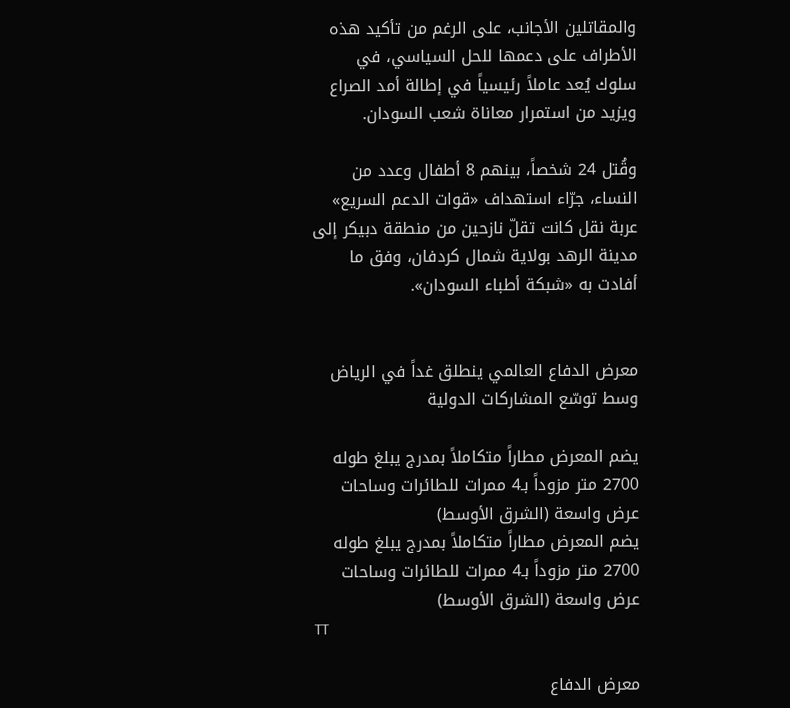والمقاتلين الأجانب، على الرغم من تأكيد هذه الأطراف على دعمها للحل السياسي، في سلوك يُعد عاملاً رئيسياً في إطالة أمد الصراع ويزيد من استمرار معاناة شعب السودان.

وقُتل 24 شخصاً، بينهم 8 أطفال وعدد من النساء، جرّاء استهداف «قوات الدعم السريع» عربة نقل كانت تقلّ نازحين من منطقة دبيكر إلى مدينة الرهد بولاية شمال كردفان، وفق ما أفادت به «شبكة أطباء السودان».


معرض الدفاع العالمي ينطلق غداً في الرياض وسط توسّع المشاركات الدولية

يضم المعرض مطاراً متكاملاً بمدرج يبلغ طوله 2700 متر مزوداً بـ4 ممرات للطائرات وساحات عرض واسعة (الشرق الأوسط)
يضم المعرض مطاراً متكاملاً بمدرج يبلغ طوله 2700 متر مزوداً بـ4 ممرات للطائرات وساحات عرض واسعة (الشرق الأوسط)
TT

معرض الدفاع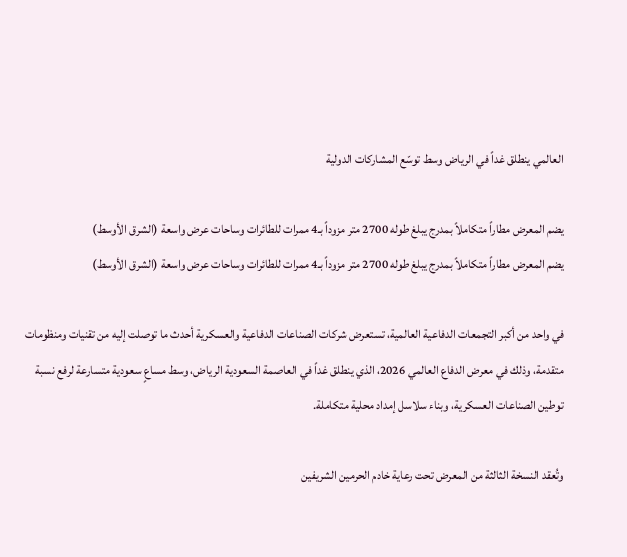العالمي ينطلق غداً في الرياض وسط توسّع المشاركات الدولية

يضم المعرض مطاراً متكاملاً بمدرج يبلغ طوله 2700 متر مزوداً بـ4 ممرات للطائرات وساحات عرض واسعة (الشرق الأوسط)
يضم المعرض مطاراً متكاملاً بمدرج يبلغ طوله 2700 متر مزوداً بـ4 ممرات للطائرات وساحات عرض واسعة (الشرق الأوسط)

في واحد من أكبر التجمعات الدفاعية العالمية، تستعرض شركات الصناعات الدفاعية والعسكرية أحدث ما توصلت إليه من تقنيات ومنظومات متقدمة، وذلك في معرض الدفاع العالمي 2026، الذي ينطلق غداً في العاصمة السعودية الرياض، وسط مساعٍ سعودية متسارعة لرفع نسبة توطين الصناعات العسكرية، وبناء سلاسل إمداد محلية متكاملة.

وتُعقد النسخة الثالثة من المعرض تحت رعاية خادم الحرمين الشريفين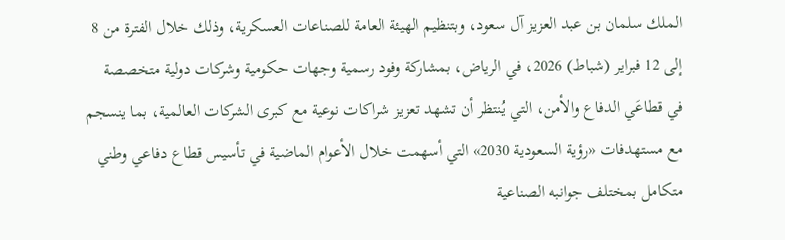الملك سلمان بن عبد العزيز آل سعود، وبتنظيم الهيئة العامة للصناعات العسكرية، وذلك خلال الفترة من 8 إلى 12 فبراير (شباط) 2026، في الرياض، بمشاركة وفود رسمية وجهات حكومية وشركات دولية متخصصة في قطاعَي الدفاع والأمن، التي يُنتظر أن تشهد تعزيز شراكات نوعية مع كبرى الشركات العالمية، بما ينسجم مع مستهدفات «رؤية السعودية 2030» التي أسهمت خلال الأعوام الماضية في تأسيس قطاع دفاعي وطني متكامل بمختلف جوانبه الصناعية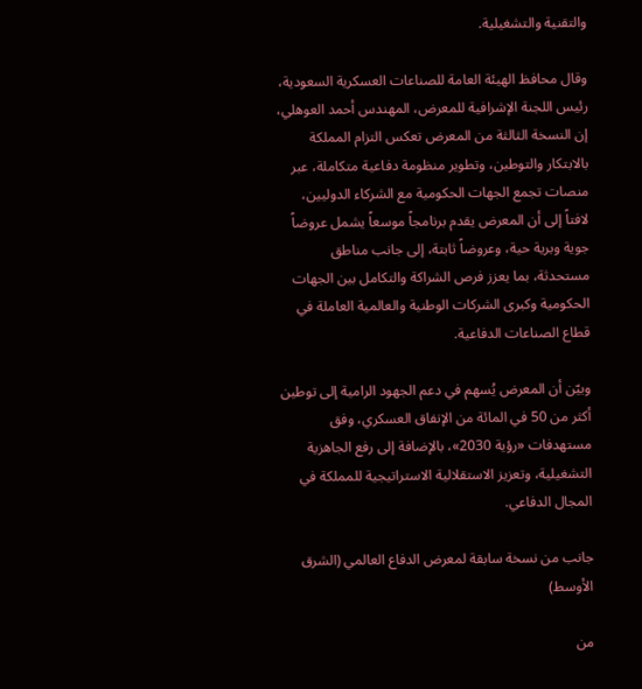والتقنية والتشغيلية.

وقال محافظ الهيئة العامة للصناعات العسكرية السعودية، رئيس اللجنة الإشرافية للمعرض، المهندس أحمد العوهلي، إن النسخة الثالثة من المعرض تعكس التزام المملكة بالابتكار والتوطين، وتطوير منظومة دفاعية متكاملة، عبر منصات تجمع الجهات الحكومية مع الشركاء الدوليين، لافتاً إلى أن المعرض يقدم برنامجاً موسعاً يشمل عروضاً جوية وبرية حية، وعروضاً ثابتة، إلى جانب مناطق مستحدثة، بما يعزز فرص الشراكة والتكامل بين الجهات الحكومية وكبرى الشركات الوطنية والعالمية العاملة في قطاع الصناعات الدفاعية.

وبيّن أن المعرض يُسهم في دعم الجهود الرامية إلى توطين أكثر من 50 في المائة من الإنفاق العسكري، وفق مستهدفات «رؤية 2030»، بالإضافة إلى رفع الجاهزية التشغيلية، وتعزيز الاستقلالية الاستراتيجية للمملكة في المجال الدفاعي.

جانب من نسخة سابقة لمعرض الدفاع العالمي (الشرق الأوسط)

من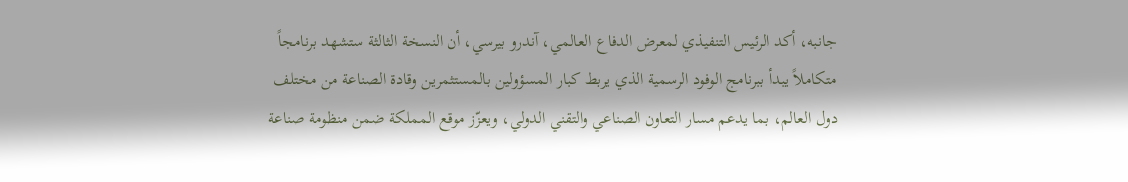جانبه، أكد الرئيس التنفيذي لمعرض الدفاع العالمي، آندرو بيرسي، أن النسخة الثالثة ستشهد برنامجاً متكاملاً يبدأ ببرنامج الوفود الرسمية الذي يربط كبار المسؤولين بالمستثمرين وقادة الصناعة من مختلف دول العالم، بما يدعم مسار التعاون الصناعي والتقني الدولي، ويعزّز موقع المملكة ضمن منظومة صناعة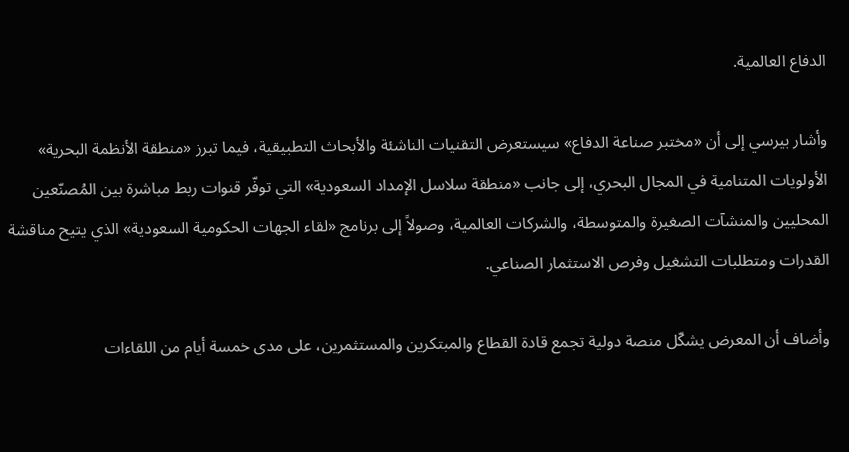الدفاع العالمية.

وأشار بيرسي إلى أن «مختبر صناعة الدفاع» سيستعرض التقنيات الناشئة والأبحاث التطبيقية، فيما تبرز «منطقة الأنظمة البحرية» الأولويات المتنامية في المجال البحري، إلى جانب «منطقة سلاسل الإمداد السعودية» التي توفّر قنوات ربط مباشرة بين المُصنّعين المحليين والمنشآت الصغيرة والمتوسطة، والشركات العالمية، وصولاً إلى برنامج «لقاء الجهات الحكومية السعودية» الذي يتيح مناقشة القدرات ومتطلبات التشغيل وفرص الاستثمار الصناعي.

وأضاف أن المعرض يشكّل منصة دولية تجمع قادة القطاع والمبتكرين والمستثمرين، على مدى خمسة أيام من اللقاءات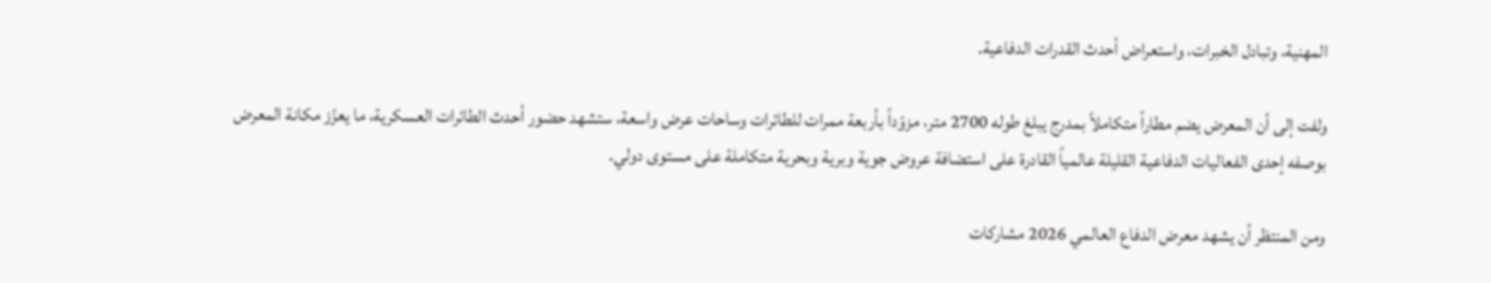المهنية، وتبادل الخبرات، واستعراض أحدث القدرات الدفاعية.

ولفت إلى أن المعرض يضم مطاراً متكاملاً بمدرج يبلغ طوله 2700 متر، مزوّداً بأربعة ممرات للطائرات وساحات عرض واسعة، ستشهد حضور أحدث الطائرات العسكرية، ما يعزّز مكانة المعرض بوصفه إحدى الفعاليات الدفاعية القليلة عالمياً القادرة على استضافة عروض جوية وبرية وبحرية متكاملة على مستوى دولي.

ومن المنتظر أن يشهد معرض الدفاع العالمي 2026 مشاركات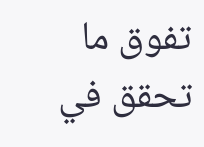تفوق ما تحقق في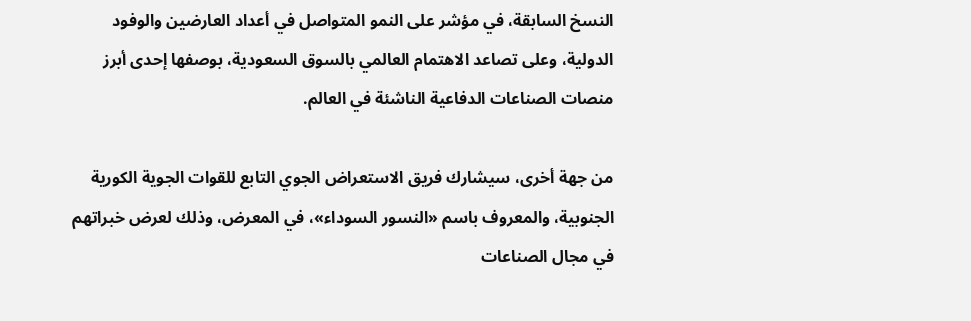النسخ السابقة، في مؤشر على النمو المتواصل في أعداد العارضين والوفود الدولية، وعلى تصاعد الاهتمام العالمي بالسوق السعودية، بوصفها إحدى أبرز منصات الصناعات الدفاعية الناشئة في العالم.

من جهة أخرى، سيشارك فريق الاستعراض الجوي التابع للقوات الجوية الكورية الجنوبية، والمعروف باسم «النسور السوداء»، في المعرض، وذلك لعرض خبراتهم في مجال الصناعات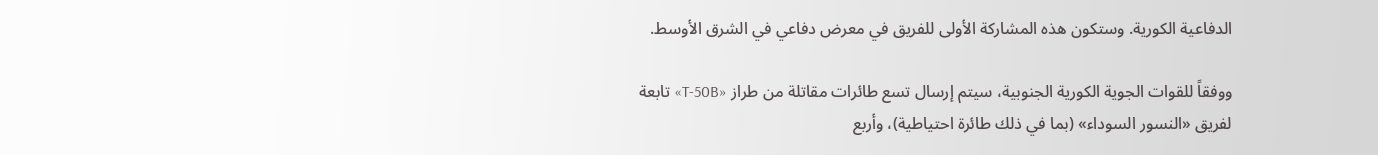الدفاعية الكورية. وستكون هذه المشاركة الأولى للفريق في معرض دفاعي في الشرق الأوسط.

ووفقاً للقوات الجوية الكورية الجنوبية، سيتم إرسال تسع طائرات مقاتلة من طراز «T-50B» تابعة لفريق «النسور السوداء» (بما في ذلك طائرة احتياطية)، وأربع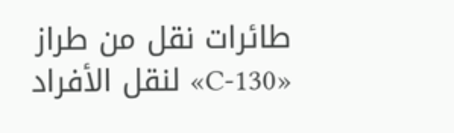طائرات نقل من طراز «C-130» لنقل الأفراد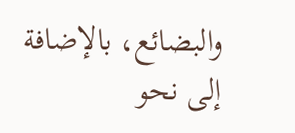والبضائع، بالإضافة إلى نحو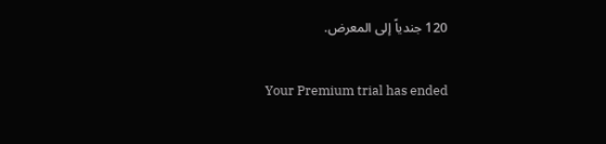120 جندياً إلى المعرض.

Your Premium trial has ended